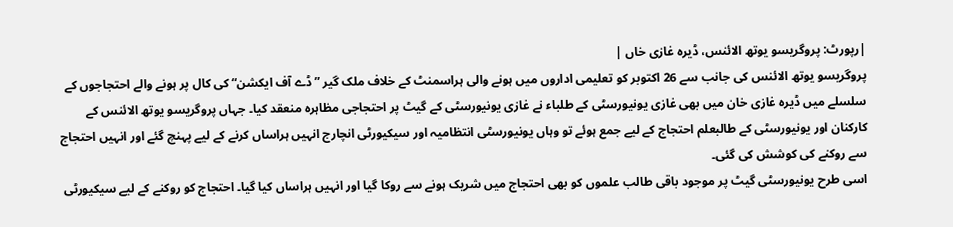|رپورٹ: پروگریسو یوتھ الائنس، ڈیرہ غازی خاں |
پروگریسو یوتھ الائنس کی جانب سے 26 اکتوبر کو تعلیمی اداروں میں ہونے والی ہراسمنٹ کے خلاف ملک گیر ”ڈے آف ایکشن“ کی کال پر ہونے والے احتجاجوں کے سلسلے میں ڈیرہ غازی خان میں بھی غازی یونیورسٹی کے طلباء نے غازی یونیورسٹی کے گیٹ پر احتجاجی مظاہرہ منعقد کیا۔ جہاں پروگریسو یوتھ الائنس کے کارکنان اور یونیورسٹی کے طالبعلم احتجاج کے لیے جمع ہوئے تو وہاں یونیورسٹی انتظامیہ اور سیکیورٹی انچارج انہیں ہراساں کرنے کے لیے پہنچ گئے اور انہیں احتجاج سے روکنے کی کوشش کی گئی۔
اسی طرح یونیورسٹی گیٹ پر موجود باقی طالب علموں کو بھی احتجاج میں شریک ہونے سے روکا گیا اور انہیں ہراساں کیا گیا۔ احتجاج کو روکنے کے لیے سیکیورٹی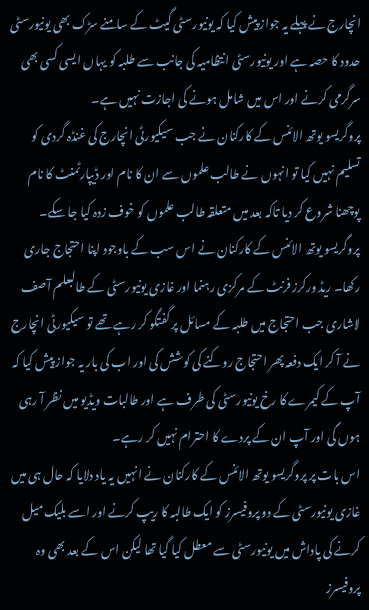انچارج نے پہلے یہ جواز پیش کیا کہ یونیورسٹی گیٹ کے سامنے سڑک بھی یونیورسٹی حدود کا حصہ ہے اور یونیورسٹی انتظامیہ کی جانب سے طلبہ کو یہاں ایسی کسی بھی سرگرمی کرنے اور اس میں شامل ہونے کی اجازت نہیں ہے۔
پروگریسو یوتھ الائنس کے کارکنان نے جب سیکیورٹی انچارج کی غنڈہ گردی کو تسلیم نہیں کیا تو انہوں نے طالب علموں سے ان کا نام اور ڈیپارٹمنٹ کا نام پوچھنا شروع کر دیا تاکہ بعد میں متعلقہ طالب علموں کو خوف زدہ کیا جا سکے۔
پروگریسو یوتھ الائنس کے کارکنان نے اس سب کے باوجود اپنا احتجاج جاری رکھا۔ ریڈ ورکرز فرنٹ کے مرکزی رہنما اور غازی یونیورسٹی کے طالبعلم آصف لاشاری جب احتجاج میں طلبہ کے مسائل پر گفتگو کر رہے تھے تو سیکیورٹی انچارج نے آ کر ایک دفعہ پھر احتجاج روکنے کی کوشش کی اور اب کی بار یہ جواز پیش کیا کہ آپ کے کیمرے کا رخ یونیورسٹی کی طرف ہے اور طالبات ویڈیو میں نظر آ رہی ہوں گی اور آپ ان کے پردے کا احترام نہیں کر رہے۔
اس بات پر پروگریسو یوتھ الائنس کے کارکنان نے انہیں یہ یاد دلایا کہ حال ہی میں غازی یونیورسٹی کے دو پروفیسرز کو ایک طالبہ کا ریپ کرنے اور اسے بلیک میل کرنے کی پاداش میں یونیورسٹی سے معطل کیا گیا تھا لیکن اس کے بعد بھی وہ پروفیسرز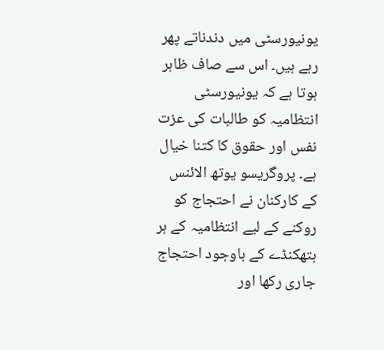یونیورسٹی میں دندناتے پھر رہے ہیں۔ اس سے صاف ظاہر ہوتا ہے کہ یونیورسٹی انتظامیہ کو طالبات کی عزت نفس اور حقوق کا کتنا خیال ہے۔ پروگریسو یوتھ الائنس کے کارکنان نے احتجاج کو روکنے کے لیے انتظامیہ کے ہر ہتھکنڈے کے باوجود احتجاج جاری رکھا اور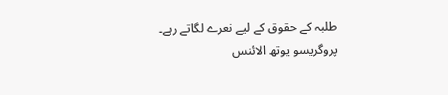طلبہ کے حقوق کے لیے نعرے لگاتے رہے۔
پروگریسو یوتھ الائنس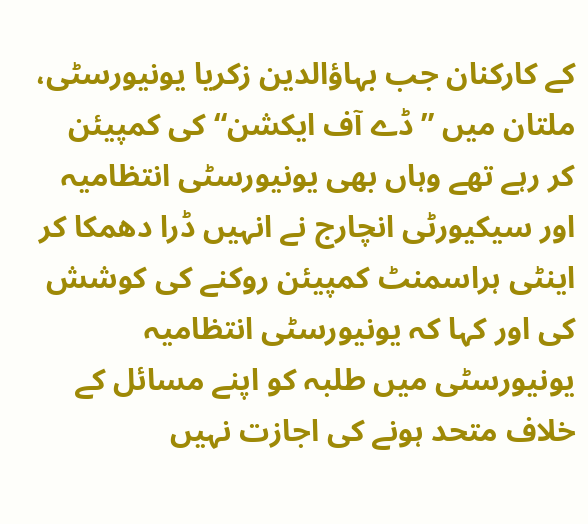کے کارکنان جب بہاؤالدین زکریا یونیورسٹی، ملتان میں ”ڈے آف ایکشن“ کی کمپیئن کر رہے تھے وہاں بھی یونیورسٹی انتظامیہ اور سیکیورٹی انچارج نے انہیں ڈرا دھمکا کر اینٹی ہراسمنٹ کمپیئن روکنے کی کوشش کی اور کہا کہ یونیورسٹی انتظامیہ یونیورسٹی میں طلبہ کو اپنے مسائل کے خلاف متحد ہونے کی اجازت نہیں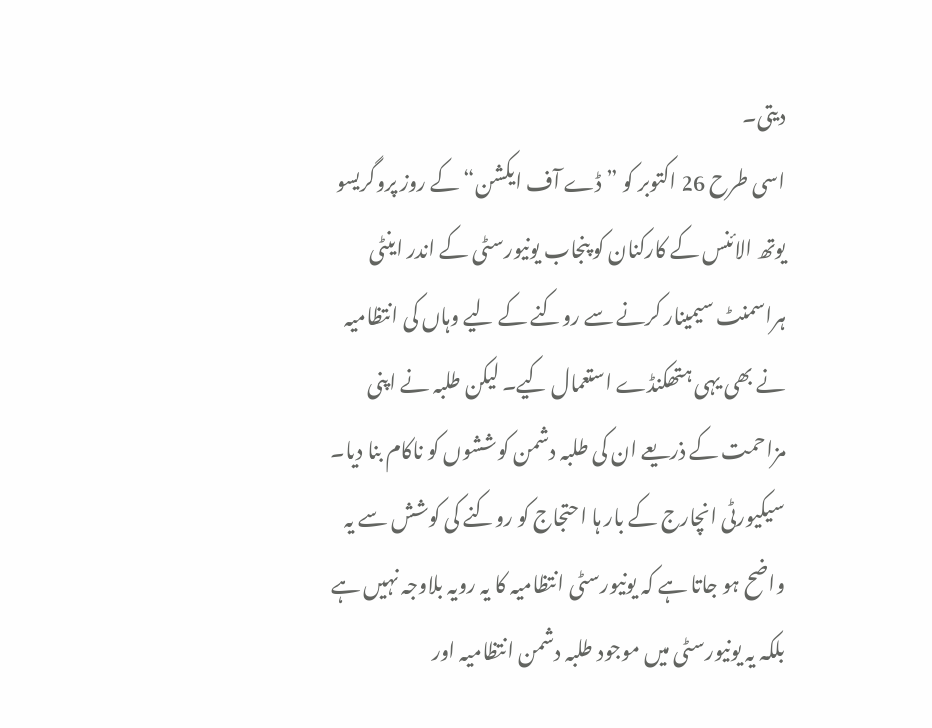دیتی۔
اسی طرح 26 اکتوبر کو ”ڈے آف ایکشن“ کے روز پروگریسو یوتھ الائنس کے کارکنان کو پنجاب یونیورسٹی کے اندر اینٹی ہراسمنٹ سیمینار کرنے سے روکنے کے لیے وہاں کی انتظامیہ نے بھی یہی ہتھکنڈے استعمال کیے۔ لیکن طلبہ نے اپنی مزاحمت کے ذریعے ان کی طلبہ دشمن کوششوں کو ناکام بنا دیا۔
سیکیورٹی انچارج کے بار ہا احتجاج کو روکنے کی کوشش سے یہ واضح ہو جاتا ہے کہ یونیورسٹی انتظامیہ کا یہ رویہ بلاوجہ نہیں ہے بلکہ یہ یونیورسٹی میں موجود طلبہ دشمن انتظامیہ اور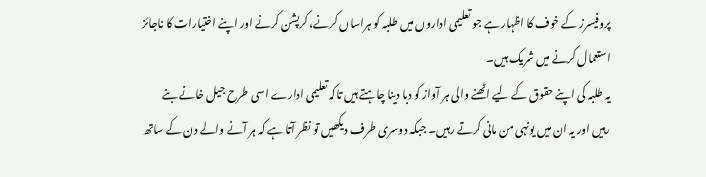پروفیسرز کے خوف کا اظہار ہے جو تعلیمی اداروں میں طلبہ کو ہراساں کرنے، کرپشن کرنے اور اپنے اختیارات کا ناجائز استعمال کرنے میں شریک ہیں۔
یہ طلبہ کی اپنے حقوق کے لیے اٹھنے والی ہر آواز کو دبا دینا چاہتے ہیں تاکہ تعلیمی ادارے اسی طرح جیل خانے بنے رہیں اور یہ ان میں یونہی من مانی کرتے رہیں۔ جبکہ دوسری طرف دیکھیں تو نظر آتا ہے کہ ہر آنے والے دن کے ساتھ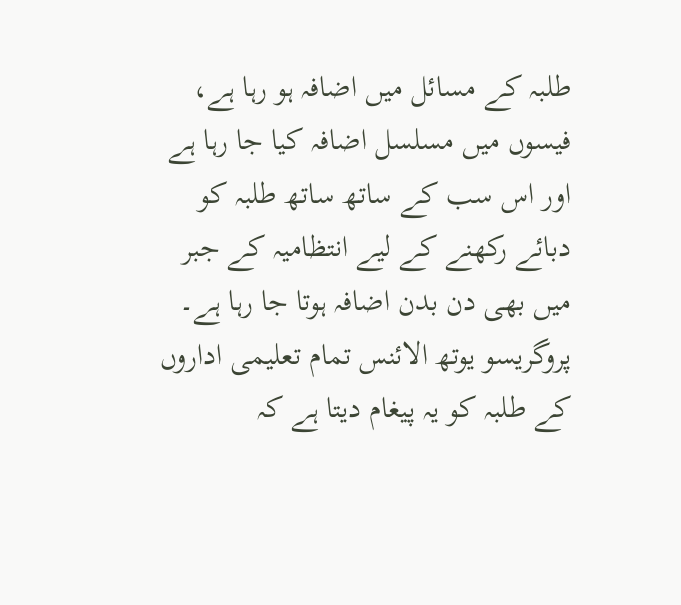طلبہ کے مسائل میں اضافہ ہو رہا ہے، فیسوں میں مسلسل اضافہ کیا جا رہا ہے اور اس سب کے ساتھ ساتھ طلبہ کو دبائے رکھنے کے لیے انتظامیہ کے جبر میں بھی دن بدن اضافہ ہوتا جا رہا ہے۔
پروگریسو یوتھ الائنس تمام تعلیمی اداروں کے طلبہ کو یہ پیغام دیتا ہے کہ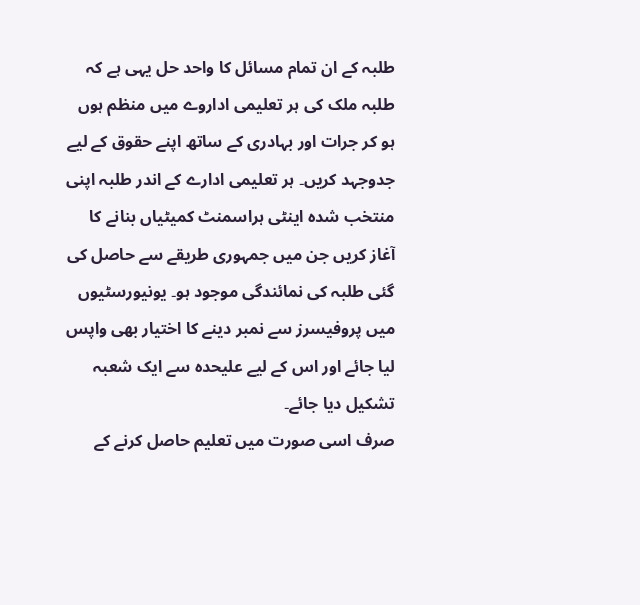طلبہ کے ان تمام مسائل کا واحد حل یہی ہے کہ طلبہ ملک کی ہر تعلیمی اداروے میں منظم ہوں ہو کر جرات اور بہادری کے ساتھ اپنے حقوق کے لیے جدوجہد کریں۔ ہر تعلیمی ادارے کے اندر طلبہ اپنی منتخب شدہ اینٹی ہراسمنٹ کمیٹیاں بنانے کا آغاز کریں جن میں جمہوری طریقے سے حاصل کی گئی طلبہ کی نمائندگی موجود ہو۔ یونیورسٹیوں میں پروفیسرز سے نمبر دینے کا اختیار بھی واپس لیا جائے اور اس کے لیے علیحدہ سے ایک شعبہ تشکیل دیا جائے۔
صرف اسی صورت میں تعلیم حاصل کرنے کے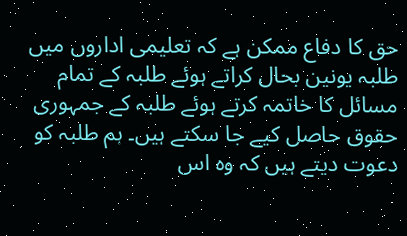حق کا دفاع ممکن ہے کہ تعلیمی اداروں میں طلبہ یونین بحال کراتے ہوئے طلبہ کے تمام مسائل کا خاتمہ کرتے ہوئے طلبہ کے جمہوری حقوق حاصل کیے جا سکتے ہیں۔ ہم طلبہ کو دعوت دیتے ہیں کہ وہ اس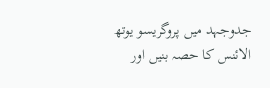جدوجہد میں پروگریسو یوتھ الائنس کا حصہ بنیں اور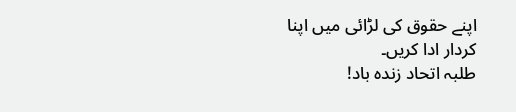اپنے حقوق کی لڑائی میں اپنا کردار ادا کریں۔
طلبہ اتحاد زندہ باد!